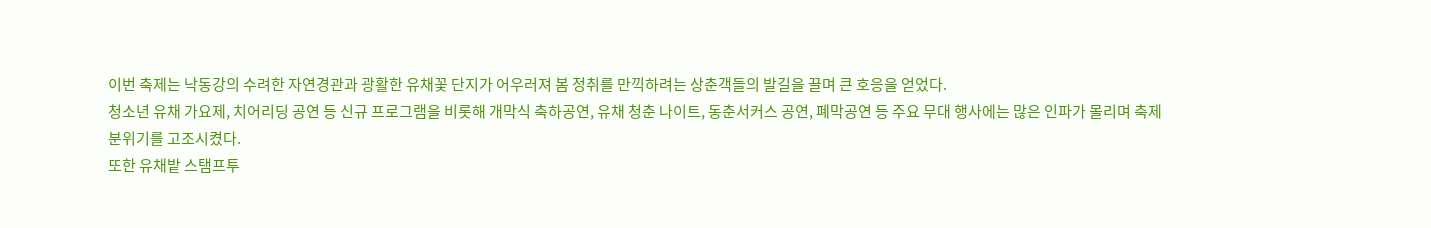이번 축제는 낙동강의 수려한 자연경관과 광활한 유채꽃 단지가 어우러져 봄 정취를 만끽하려는 상춘객들의 발길을 끌며 큰 호응을 얻었다.
청소년 유채 가요제, 치어리딩 공연 등 신규 프로그램을 비롯해 개막식 축하공연, 유채 청춘 나이트, 동춘서커스 공연, 폐막공연 등 주요 무대 행사에는 많은 인파가 몰리며 축제 분위기를 고조시켰다.
또한 유채밭 스탬프투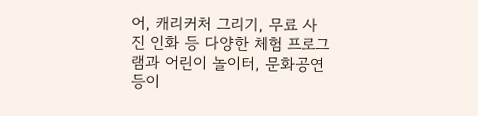어, 캐리커처 그리기, 무료 사진 인화 등 다양한 체험 프로그램과 어린이 놀이터, 문화공연 등이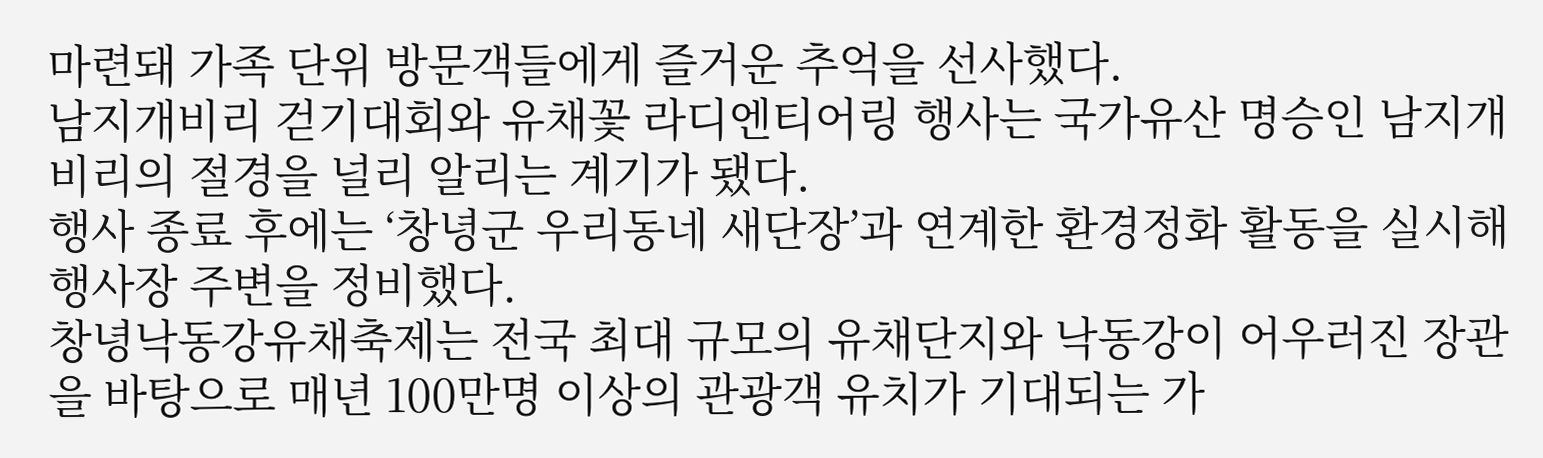마련돼 가족 단위 방문객들에게 즐거운 추억을 선사했다.
남지개비리 걷기대회와 유채꽃 라디엔티어링 행사는 국가유산 명승인 남지개비리의 절경을 널리 알리는 계기가 됐다.
행사 종료 후에는 ‘창녕군 우리동네 새단장’과 연계한 환경정화 활동을 실시해 행사장 주변을 정비했다.
창녕낙동강유채축제는 전국 최대 규모의 유채단지와 낙동강이 어우러진 장관을 바탕으로 매년 100만명 이상의 관광객 유치가 기대되는 가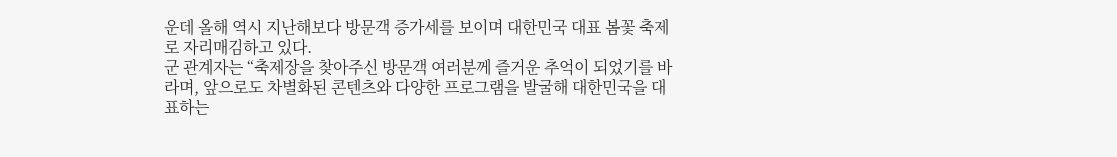운데 올해 역시 지난해보다 방문객 증가세를 보이며 대한민국 대표 봄꽃 축제로 자리매김하고 있다.
군 관계자는 “축제장을 찾아주신 방문객 여러분께 즐거운 추억이 되었기를 바라며, 앞으로도 차별화된 콘텐츠와 다양한 프로그램을 발굴해 대한민국을 대표하는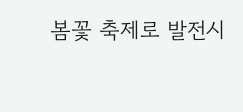봄꽃 축제로 발전시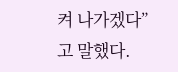켜 나가겠다”고 말했다.